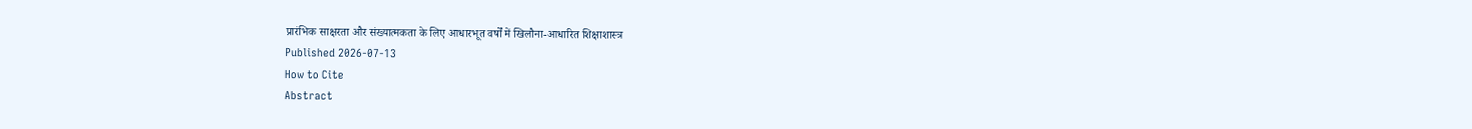प्रारंभिक साक्षरता और संख्यात्मकता के लिए आधारभूत वर्षों में खिलौना-आधारित शिक्षाशास्त्र
Published 2026-07-13
How to Cite
Abstract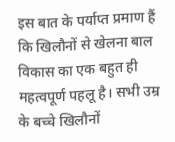इस बात के पर्याप्त प्रमाण हैं कि खिलौनों से खेलना बाल विकास का एक बहुत ही महत्वपूर्ण पहलू है। सभी उम्र के बच्चे खिलौनों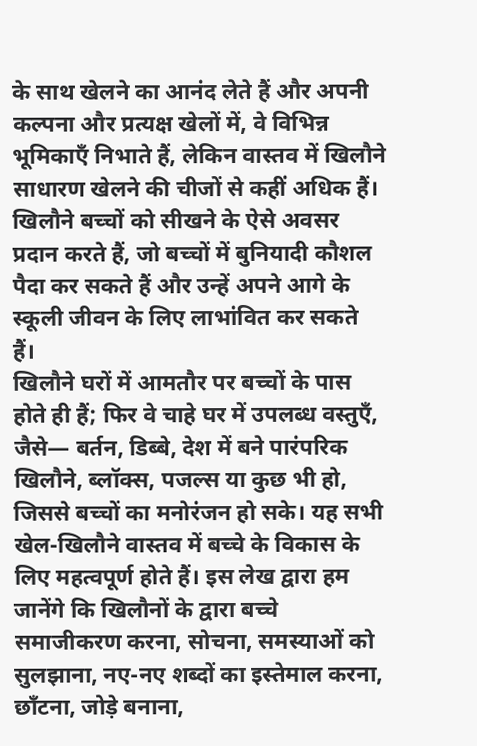के साथ खेलने का आनंद लेते हैं और अपनी कल्पना और प्रत्यक्ष खेलों में, वे विभिन्न भूमिकाएँ निभाते हैं, लेकिन वास्तव में खिलौने साधारण खेलने की चीजों से कहीं अधिक हैं। खिलौने बच्चों को सीखने के ऐसे अवसर प्रदान करते हैं, जो बच्चों में बुनियादी कौशल पैदा कर सकते हैं और उन्हें अपने आगे के स्कूली जीवन के लिए लाभांवित कर सकते हैं।
खिलौने घरों में आमतौर पर बच्चों के पास होते ही हैं; फिर वे चाहे घर में उपलब्ध वस्तुएँ, जैसे— बर्तन, डिब्बे, देश में बने पारंपरिक खिलौने, ब्लॉक्स, पजल्स या कुछ भी हो, जिससे बच्चों का मनोरंजन हो सके। यह सभी खेल-खिलौने वास्तव में बच्चे के विकास के लिए महत्वपूर्ण होते हैं। इस लेख द्वारा हम जानेंगे कि खिलौनों के द्वारा बच्चे समाजीकरण करना, सोचना, समस्याओं को सुलझाना, नए-नए शब्दों का इस्तेमाल करना, छाँटना, जोड़े बनाना,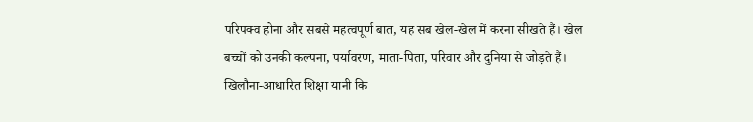परिपक्व होना और सबसे महत्वपूर्ण बात, यह सब खेल-खेल में करना सीखते हैं। खेल बच्चों को उनकी कल्पना, पर्यावरण, माता-पिता, परिवार और दुनिया से जोड़ते हैं। खिलौना-आधारित शिक्षा यानी कि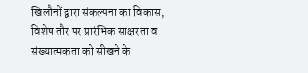खिलौनों द्वारा संकल्पना का विकास, विशेष तौर पर प्रारंभिक साक्षरता व संख्यात्मकता को सीखने के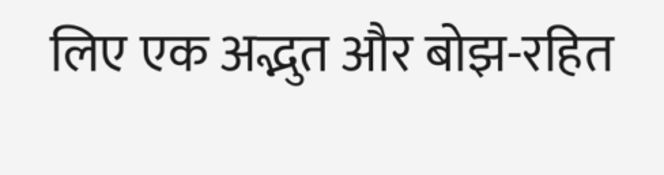लिए एक अद्भुत और बोझ-रहित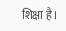शिक्षा है।